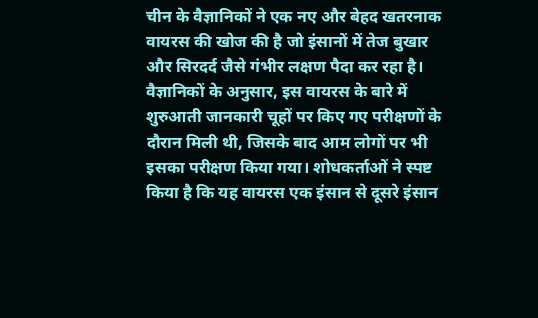चीन के वैज्ञानिकों ने एक नए और बेहद खतरनाक वायरस की खोज की है जो इंसानों में तेज बुखार और सिरदर्द जैसे गंभीर लक्षण पैदा कर रहा है। वैज्ञानिकों के अनुसार, इस वायरस के बारे में शुरुआती जानकारी चूहों पर किए गए परीक्षणों के दौरान मिली थी, जिसके बाद आम लोगों पर भी इसका परीक्षण किया गया। शोधकर्ताओं ने स्पष्ट किया है कि यह वायरस एक इंसान से दूसरे इंसान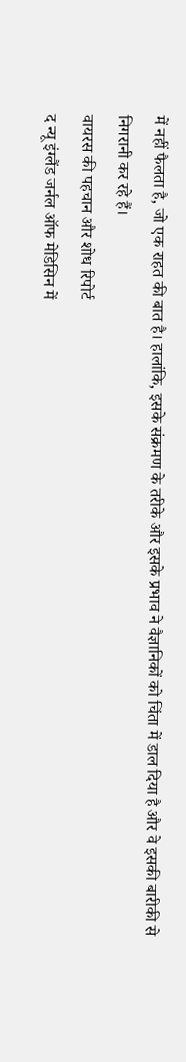में नहीं फैलता है, जो एक राहत की बात है। हालांकि, इसके संक्रमण के तरीके और इसके प्रभाव ने वैज्ञानिकों को चिंता में डाल दिया है और वे इसकी बारीकी से निगरानी कर रहे हैं।
वायरस की पहचान और शोध रिपोर्ट
द न्यू इंग्लैंड जर्नल ऑफ मेडिसिन में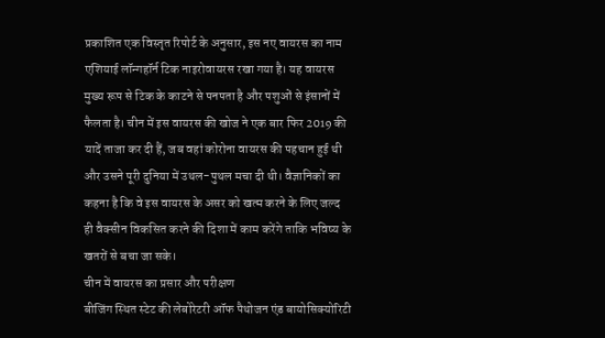प्रकाशित एक विस्तृत रिपोर्ट के अनुसार, इस नए वायरस का नाम एशियाई लॉन्गहॉर्न टिक नाइरोवायरस रखा गया है। यह वायरस मुख्य रूप से टिक के काटने से पनपता है और पशुओं से इंसानों में फैलता है। चीन में इस वायरस की खोज ने एक बार फिर 2019 की यादें ताजा कर दी हैं, जब वहां कोरोना वायरस की पहचान हुई थी और उसने पूरी दुनिया में उथल-पुथल मचा दी थी। वैज्ञानिकों का कहना है कि वे इस वायरस के असर को खत्म करने के लिए जल्द ही वैक्सीन विकसित करने की दिशा में काम करेंगे ताकि भविष्य के खतरों से बचा जा सके।
चीन में वायरस का प्रसार और परीक्षण
बीजिंग स्थित स्टेट की लेबोरेटरी ऑफ पैथोजन एंड बायोसिक्योरिटी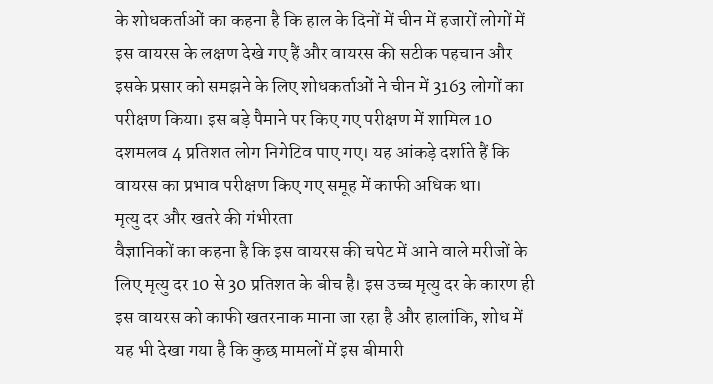के शोधकर्ताओं का कहना है कि हाल के दिनों में चीन में हजारों लोगों में इस वायरस के लक्षण देखे गए हैं और वायरस की सटीक पहचान और इसके प्रसार को समझने के लिए शोधकर्ताओं ने चीन में 3163 लोगों का परीक्षण किया। इस बड़े पैमाने पर किए गए परीक्षण में शामिल 10 दशमलव 4 प्रतिशत लोग निगेटिव पाए गए। यह आंकड़े दर्शाते हैं कि वायरस का प्रभाव परीक्षण किए गए समूह में काफी अधिक था।
मृत्यु दर और खतरे की गंभीरता
वैज्ञानिकों का कहना है कि इस वायरस की चपेट में आने वाले मरीजों के लिए मृत्यु दर 10 से 30 प्रतिशत के बीच है। इस उच्च मृत्यु दर के कारण ही इस वायरस को काफी खतरनाक माना जा रहा है और हालांकि, शोध में यह भी देखा गया है कि कुछ मामलों में इस बीमारी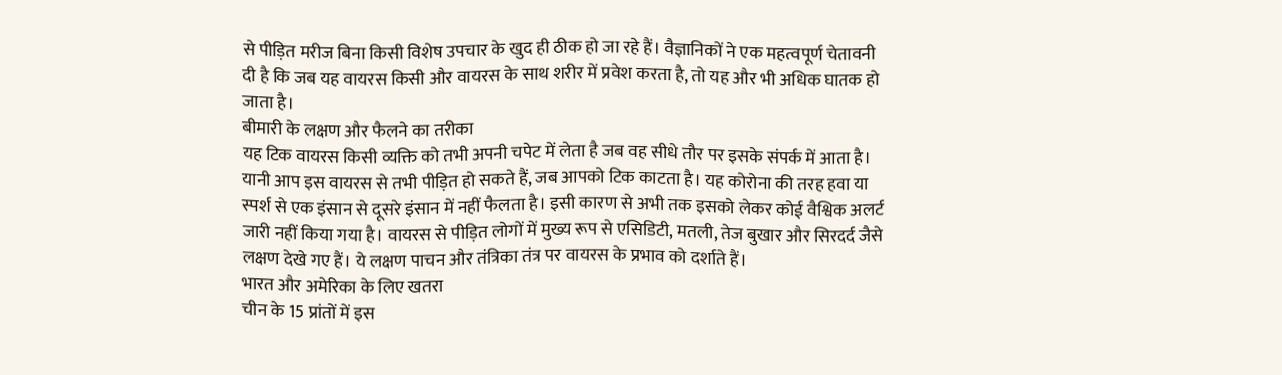से पीड़ित मरीज बिना किसी विशेष उपचार के खुद ही ठीक हो जा रहे हैं। वैज्ञानिकों ने एक महत्वपूर्ण चेतावनी दी है कि जब यह वायरस किसी और वायरस के साथ शरीर में प्रवेश करता है, तो यह और भी अधिक घातक हो जाता है।
बीमारी के लक्षण और फैलने का तरीका
यह टिक वायरस किसी व्यक्ति को तभी अपनी चपेट में लेता है जब वह सीधे तौर पर इसके संपर्क में आता है। यानी आप इस वायरस से तभी पीड़ित हो सकते हैं, जब आपको टिक काटता है। यह कोरोना की तरह हवा या स्पर्श से एक इंसान से दूसरे इंसान में नहीं फैलता है। इसी कारण से अभी तक इसको लेकर कोई वैश्विक अलर्ट जारी नहीं किया गया है। वायरस से पीड़ित लोगों में मुख्य रूप से एसिडिटी, मतली, तेज बुखार और सिरदर्द जैसे लक्षण देखे गए हैं। ये लक्षण पाचन और तंत्रिका तंत्र पर वायरस के प्रभाव को दर्शाते हैं।
भारत और अमेरिका के लिए खतरा
चीन के 15 प्रांतों में इस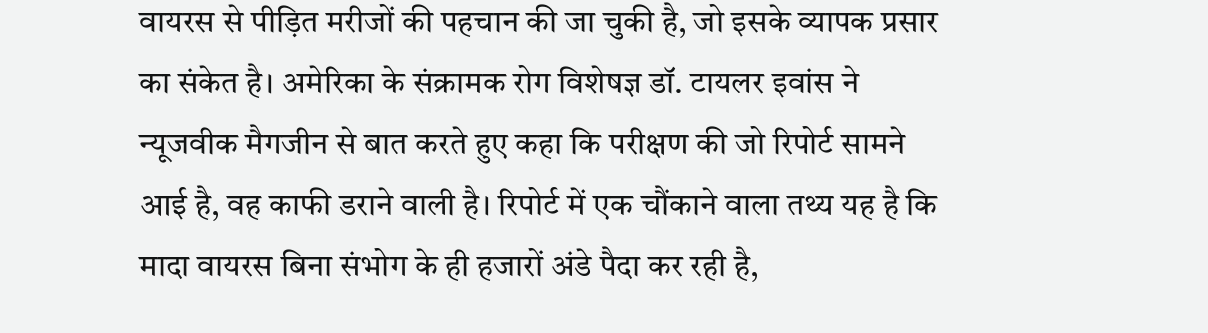वायरस से पीड़ित मरीजों की पहचान की जा चुकी है, जो इसके व्यापक प्रसार का संकेत है। अमेरिका के संक्रामक रोग विशेषज्ञ डॉ. टायलर इवांस ने न्यूजवीक मैगजीन से बात करते हुए कहा कि परीक्षण की जो रिपोर्ट सामने आई है, वह काफी डराने वाली है। रिपोर्ट में एक चौंकाने वाला तथ्य यह है कि मादा वायरस बिना संभोग के ही हजारों अंडे पैदा कर रही है,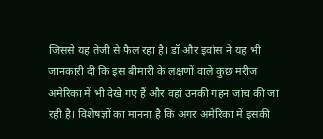जिससे यह तेजी से फैल रहा है। डॉ और इवांस ने यह भी जानकारी दी कि इस बीमारी के लक्षणों वाले कुछ मरीज अमेरिका में भी देखे गए हैं और वहां उनकी गहन जांच की जा रही है। विशेषज्ञों का मानना है कि अगर अमेरिका में इसकी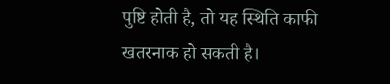पुष्टि होती है, तो यह स्थिति काफी खतरनाक हो सकती है।